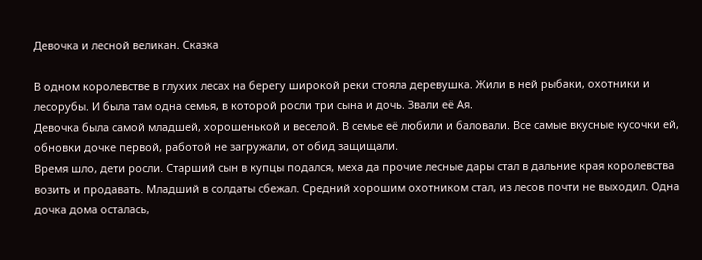Девочка и лесной великан. Сказка

В одном королевстве в глухих лесах на берегу широкой реки стояла деревушка. Жили в ней рыбаки, охотники и лесорубы. И была там одна семья, в которой росли три сына и дочь. Звали её Ая.
Девочка была самой младшей, хорошенькой и веселой. В семье её любили и баловали. Все самые вкусные кусочки ей, обновки дочке первой, работой не загружали, от обид защищали.
Время шло, дети росли. Старший сын в купцы подался, меха да прочие лесные дары стал в дальние края королевства возить и продавать. Младший в солдаты сбежал. Средний хорошим охотником стал, из лесов почти не выходил. Одна дочка дома осталась,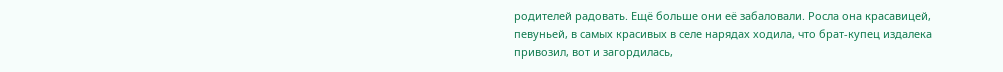родителей радовать. Ещё больше они её забаловали. Росла она красавицей, певуньей, в самых красивых в селе нарядах ходила, что брат-купец издалека привозил, вот и загордилась,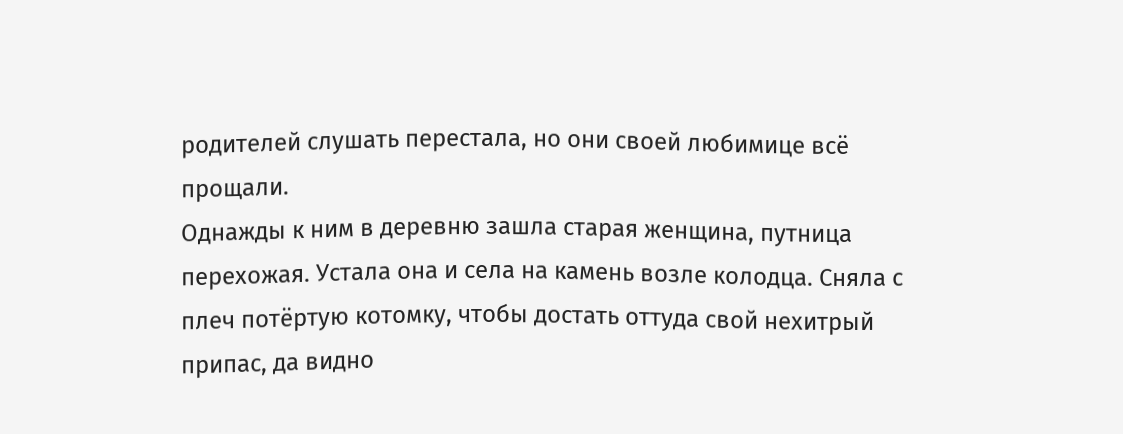родителей слушать перестала, но они своей любимице всё прощали.
Однажды к ним в деревню зашла старая женщина, путница перехожая. Устала она и села на камень возле колодца. Сняла с плеч потёртую котомку, чтобы достать оттуда свой нехитрый припас, да видно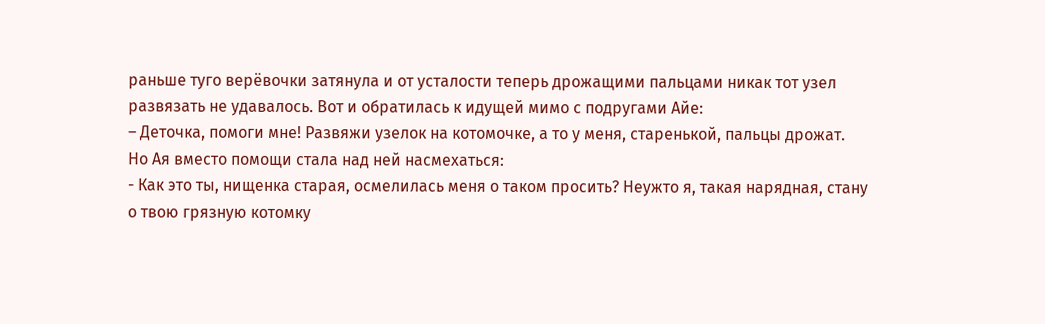раньше туго верёвочки затянула и от усталости теперь дрожащими пальцами никак тот узел развязать не удавалось. Вот и обратилась к идущей мимо с подругами Айе:
– Деточка, помоги мне! Развяжи узелок на котомочке, а то у меня, старенькой, пальцы дрожат.
Но Ая вместо помощи стала над ней насмехаться:
- Как это ты, нищенка старая, осмелилась меня о таком просить? Неужто я, такая нарядная, стану о твою грязную котомку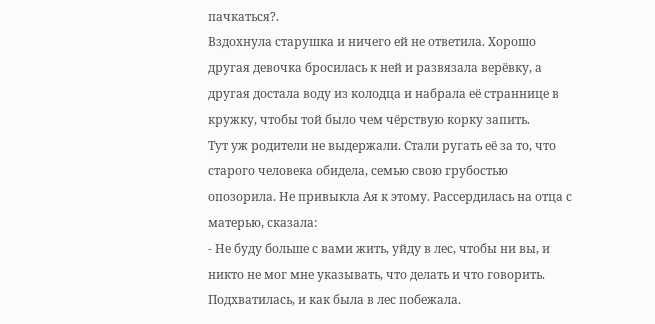пачкаться?.
Вздохнула старушка и ничего ей не ответила. Хорошо другая девочка бросилась к ней и развязала верёвку, а другая достала воду из колодца и набрала её страннице в кружку, чтобы той было чем чёрствую корку запить.
Тут уж родители не выдержали. Стали ругать её за то, что старого человека обидела, семью свою грубостью опозорила. Не привыкла Ая к этому. Рассердилась на отца с матерью, сказала:
- Не буду больше с вами жить, уйду в лес, чтобы ни вы, и никто не мог мне указывать, что делать и что говорить.
Подхватилась, и как была в лес побежала.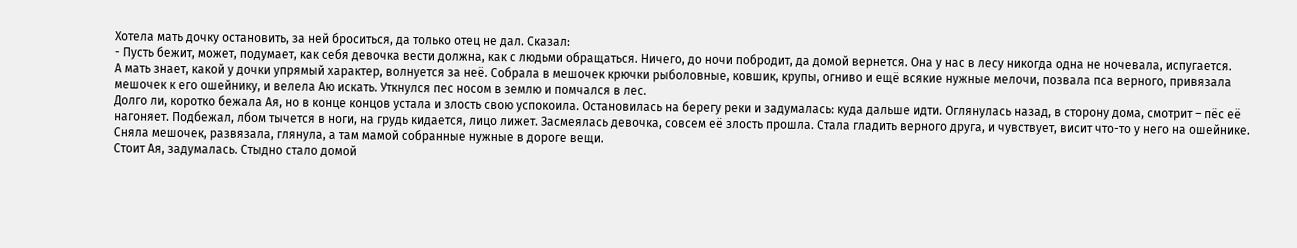Хотела мать дочку остановить, за ней броситься, да только отец не дал. Сказал:
- Пусть бежит, может, подумает, как себя девочка вести должна, как с людьми обращаться. Ничего, до ночи побродит, да домой вернется. Она у нас в лесу никогда одна не ночевала, испугается.
А мать знает, какой у дочки упрямый характер, волнуется за неё. Собрала в мешочек крючки рыболовные, ковшик, крупы, огниво и ещё всякие нужные мелочи, позвала пса верного, привязала мешочек к его ошейнику, и велела Аю искать. Уткнулся пес носом в землю и помчался в лес.
Долго ли, коротко бежала Ая, но в конце концов устала и злость свою успокоила. Остановилась на берегу реки и задумалась: куда дальше идти. Оглянулась назад, в сторону дома, смотрит – пёс её нагоняет. Подбежал, лбом тычется в ноги, на грудь кидается, лицо лижет. Засмеялась девочка, совсем её злость прошла. Стала гладить верного друга, и чувствует, висит что-то у него на ошейнике. Сняла мешочек, развязала, глянула, а там мамой собранные нужные в дороге вещи.
Стоит Ая, задумалась. Стыдно стало домой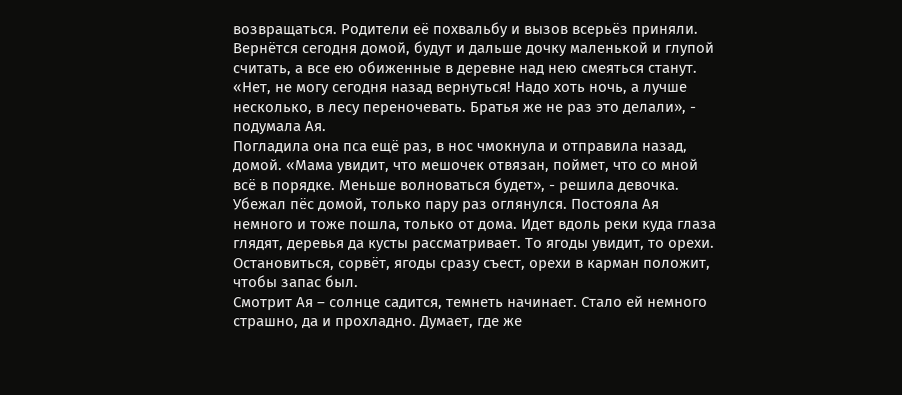возвращаться. Родители её похвальбу и вызов всерьёз приняли. Вернётся сегодня домой, будут и дальше дочку маленькой и глупой считать, а все ею обиженные в деревне над нею смеяться станут. «Нет, не могу сегодня назад вернуться! Надо хоть ночь, а лучше несколько, в лесу переночевать. Братья же не раз это делали», - подумала Ая.
Погладила она пса ещё раз, в нос чмокнула и отправила назад, домой. «Мама увидит, что мешочек отвязан, поймет, что со мной всё в порядке. Меньше волноваться будет», - решила девочка.
Убежал пёс домой, только пару раз оглянулся. Постояла Ая немного и тоже пошла, только от дома. Идет вдоль реки куда глаза глядят, деревья да кусты рассматривает. То ягоды увидит, то орехи. Остановиться, сорвёт, ягоды сразу съест, орехи в карман положит, чтобы запас был.
Смотрит Ая – солнце садится, темнеть начинает. Стало ей немного страшно, да и прохладно. Думает, где же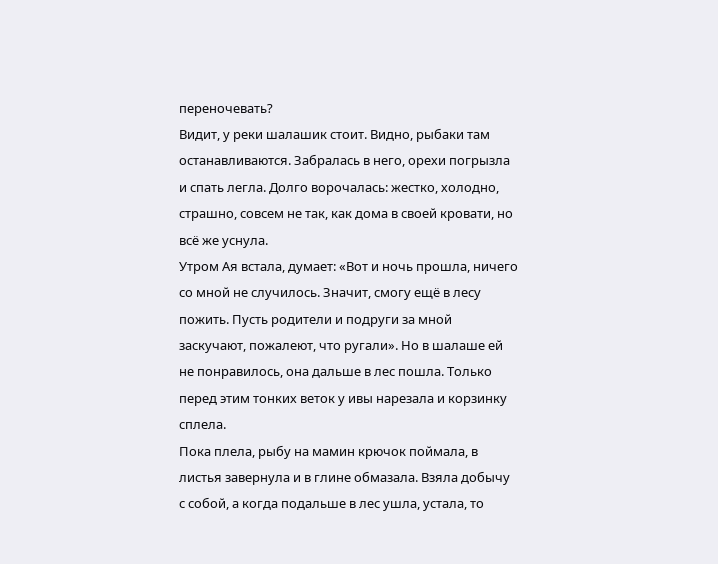переночевать?
Видит, у реки шалашик стоит. Видно, рыбаки там останавливаются. Забралась в него, орехи погрызла и спать легла. Долго ворочалась: жестко, холодно, страшно, совсем не так, как дома в своей кровати, но всё же уснула.
Утром Ая встала, думает: «Вот и ночь прошла, ничего со мной не случилось. Значит, смогу ещё в лесу пожить. Пусть родители и подруги за мной заскучают, пожалеют, что ругали». Но в шалаше ей не понравилось, она дальше в лес пошла. Только перед этим тонких веток у ивы нарезала и корзинку сплела.
Пока плела, рыбу на мамин крючок поймала, в листья завернула и в глине обмазала. Взяла добычу с собой, а когда подальше в лес ушла, устала, то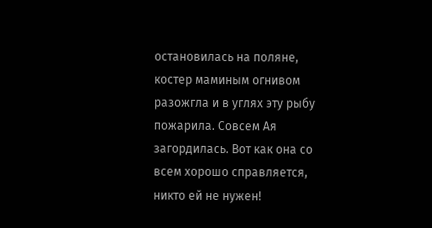остановилась на поляне, костер маминым огнивом разожгла и в углях эту рыбу пожарила. Совсем Ая загордилась. Вот как она со всем хорошо справляется, никто ей не нужен!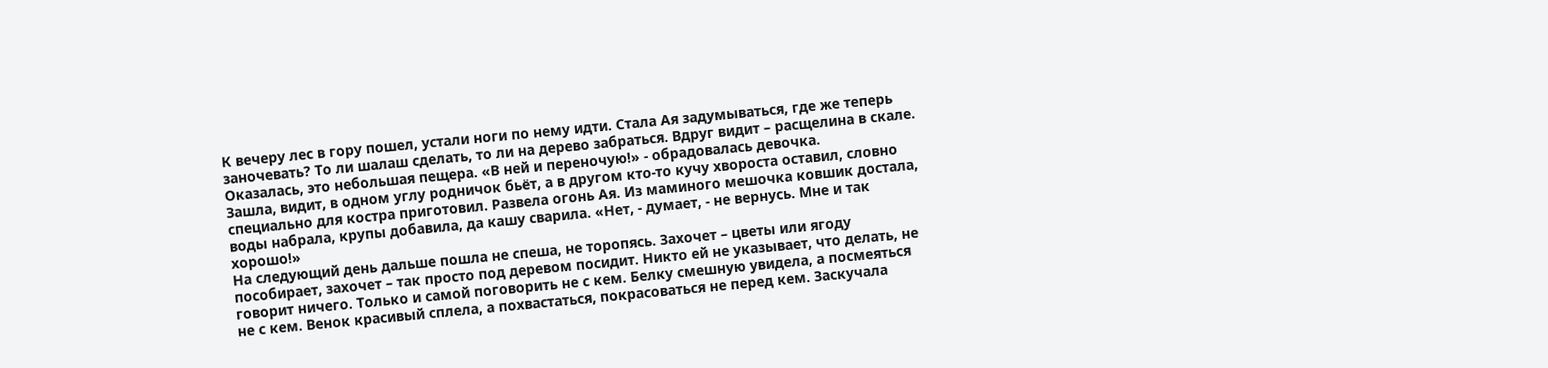К вечеру лес в гору пошел, устали ноги по нему идти. Стала Ая задумываться, где же теперь заночевать? То ли шалаш сделать, то ли на дерево забраться. Вдруг видит – расщелина в скале. Оказалась, это небольшая пещера. «В ней и переночую!» - обрадовалась девочка.
Зашла, видит, в одном углу родничок бьёт, а в другом кто-то кучу хвороста оставил, словно специально для костра приготовил. Развела огонь Ая. Из маминого мешочка ковшик достала, воды набрала, крупы добавила, да кашу сварила. «Нет, - думает, - не вернусь. Мне и так хорошо!»
На следующий день дальше пошла не спеша, не торопясь. Захочет – цветы или ягоду пособирает, захочет – так просто под деревом посидит. Никто ей не указывает, что делать, не говорит ничего. Только и самой поговорить не с кем. Белку смешную увидела, а посмеяться не с кем. Венок красивый сплела, а похвастаться, покрасоваться не перед кем. Заскучала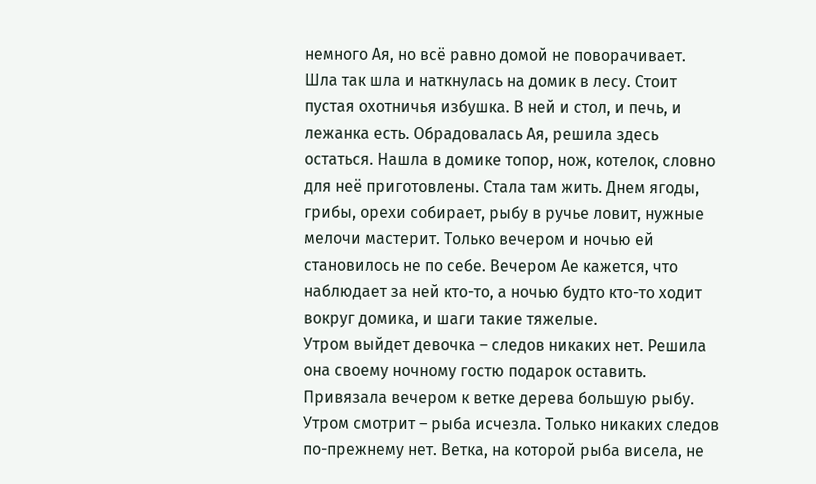немного Ая, но всё равно домой не поворачивает.
Шла так шла и наткнулась на домик в лесу. Стоит пустая охотничья избушка. В ней и стол, и печь, и лежанка есть. Обрадовалась Ая, решила здесь остаться. Нашла в домике топор, нож, котелок, словно для неё приготовлены. Стала там жить. Днем ягоды, грибы, орехи собирает, рыбу в ручье ловит, нужные мелочи мастерит. Только вечером и ночью ей становилось не по себе. Вечером Ае кажется, что наблюдает за ней кто-то, а ночью будто кто-то ходит вокруг домика, и шаги такие тяжелые.
Утром выйдет девочка – следов никаких нет. Решила она своему ночному гостю подарок оставить. Привязала вечером к ветке дерева большую рыбу. Утром смотрит – рыба исчезла. Только никаких следов по-прежнему нет. Ветка, на которой рыба висела, не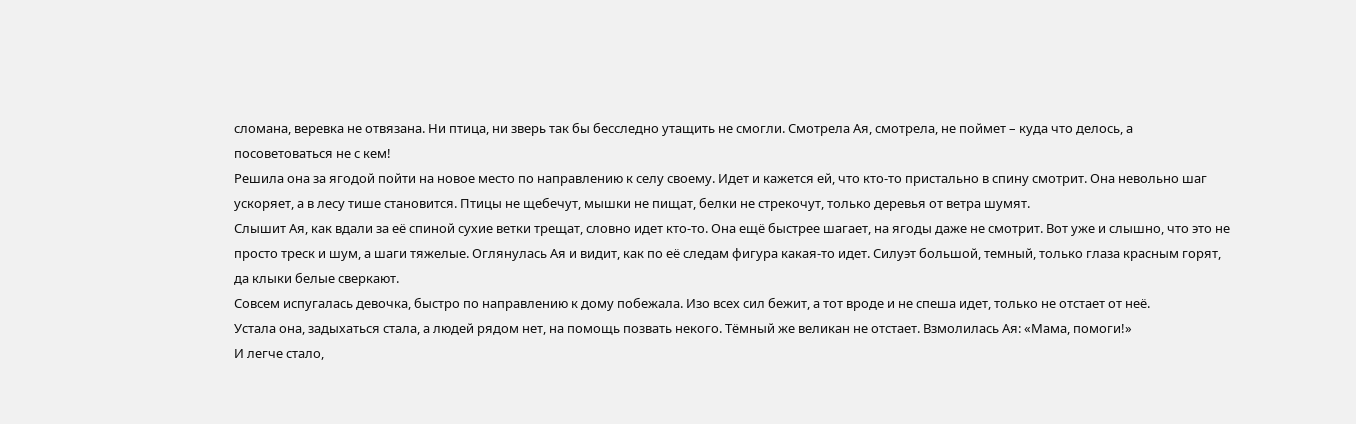сломана, веревка не отвязана. Ни птица, ни зверь так бы бесследно утащить не смогли. Смотрела Ая, смотрела, не поймет – куда что делось, а посоветоваться не с кем!
Решила она за ягодой пойти на новое место по направлению к селу своему. Идет и кажется ей, что кто-то пристально в спину смотрит. Она невольно шаг ускоряет, а в лесу тише становится. Птицы не щебечут, мышки не пищат, белки не стрекочут, только деревья от ветра шумят.
Слышит Ая, как вдали за её спиной сухие ветки трещат, словно идет кто-то. Она ещё быстрее шагает, на ягоды даже не смотрит. Вот уже и слышно, что это не просто треск и шум, а шаги тяжелые. Оглянулась Ая и видит, как по её следам фигура какая-то идет. Силуэт большой, темный, только глаза красным горят, да клыки белые сверкают.
Совсем испугалась девочка, быстро по направлению к дому побежала. Изо всех сил бежит, а тот вроде и не спеша идет, только не отстает от неё.
Устала она, задыхаться стала, а людей рядом нет, на помощь позвать некого. Тёмный же великан не отстает. Взмолилась Ая: «Мама, помоги!»
И легче стало,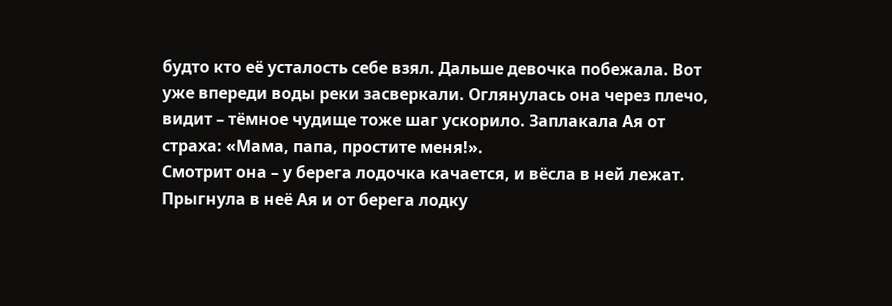будто кто её усталость себе взял. Дальше девочка побежала. Вот уже впереди воды реки засверкали. Оглянулась она через плечо, видит – тёмное чудище тоже шаг ускорило. Заплакала Ая от страха: «Мама, папа, простите меня!».
Смотрит она – у берега лодочка качается, и вёсла в ней лежат. Прыгнула в неё Ая и от берега лодку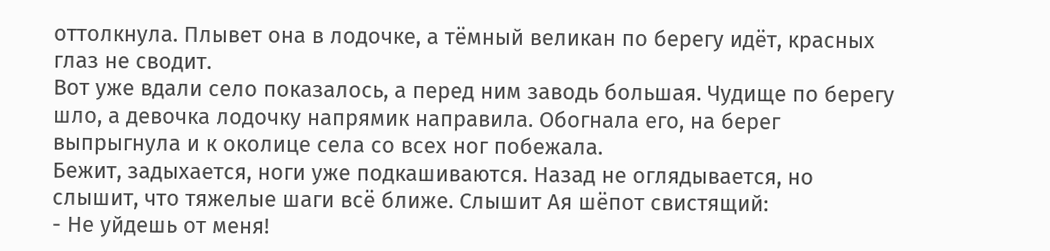оттолкнула. Плывет она в лодочке, а тёмный великан по берегу идёт, красных глаз не сводит.
Вот уже вдали село показалось, а перед ним заводь большая. Чудище по берегу шло, а девочка лодочку напрямик направила. Обогнала его, на берег выпрыгнула и к околице села со всех ног побежала.
Бежит, задыхается, ноги уже подкашиваются. Назад не оглядывается, но слышит, что тяжелые шаги всё ближе. Слышит Ая шёпот свистящий:
- Не уйдешь от меня!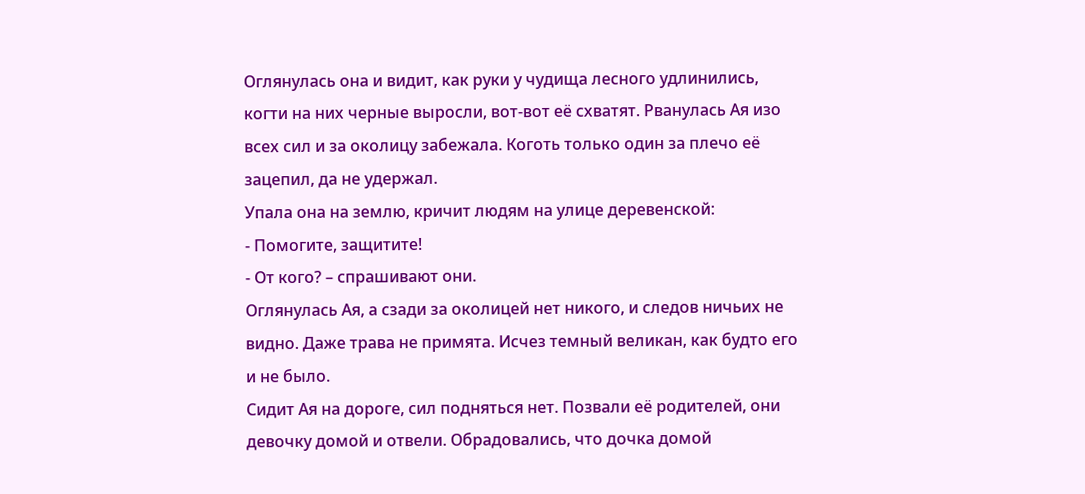Оглянулась она и видит, как руки у чудища лесного удлинились, когти на них черные выросли, вот-вот её схватят. Рванулась Ая изо всех сил и за околицу забежала. Коготь только один за плечо её зацепил, да не удержал.
Упала она на землю, кричит людям на улице деревенской:
- Помогите, защитите!
- От кого? – спрашивают они.
Оглянулась Ая, а сзади за околицей нет никого, и следов ничьих не видно. Даже трава не примята. Исчез темный великан, как будто его и не было.
Сидит Ая на дороге, сил подняться нет. Позвали её родителей, они девочку домой и отвели. Обрадовались, что дочка домой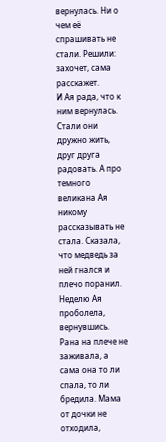вернулась. Ни о чем её спрашивать не стали. Решили: захочет, сама расскажет.
И Ая рада, что к ним вернулась. Стали они дружно жить, друг друга радовать. А про темного великана Ая никому рассказывать не стала. Сказала, что медведь за ней гнался и плечо поранил.
Неделю Ая проболела, вернувшись. Рана на плече не заживала, а сама она то ли спала, то ли бредила. Мама от дочки не отходила,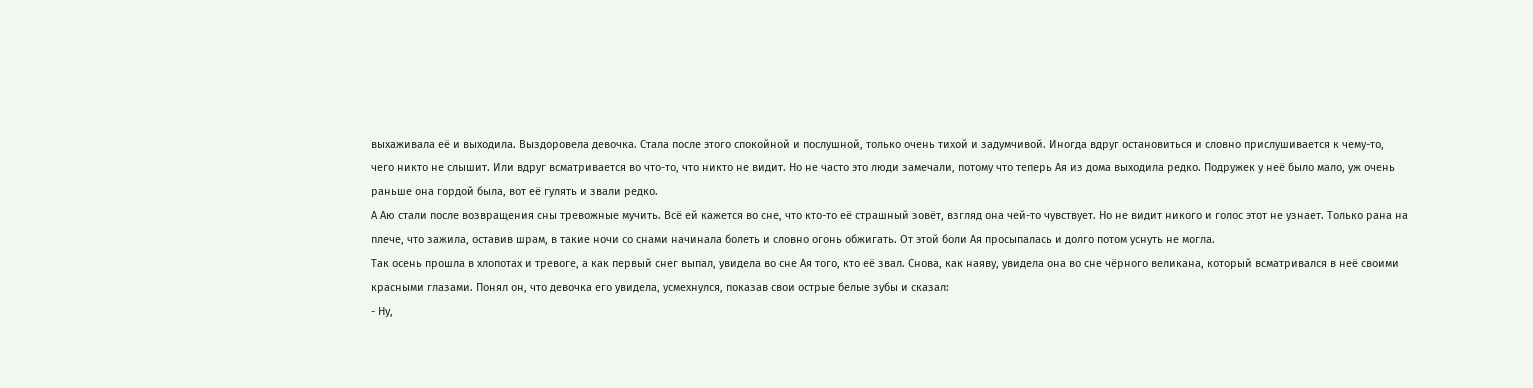выхаживала её и выходила. Выздоровела девочка. Стала после этого спокойной и послушной, только очень тихой и задумчивой. Иногда вдруг остановиться и словно прислушивается к чему-то, чего никто не слышит. Или вдруг всматривается во что-то, что никто не видит. Но не часто это люди замечали, потому что теперь Ая из дома выходила редко. Подружек у неё было мало, уж очень раньше она гордой была, вот её гулять и звали редко.
А Аю стали после возвращения сны тревожные мучить. Всё ей кажется во сне, что кто-то её страшный зовёт, взгляд она чей-то чувствует. Но не видит никого и голос этот не узнает. Только рана на плече, что зажила, оставив шрам, в такие ночи со снами начинала болеть и словно огонь обжигать. От этой боли Ая просыпалась и долго потом уснуть не могла.
Так осень прошла в хлопотах и тревоге, а как первый снег выпал, увидела во сне Ая того, кто её звал. Снова, как наяву, увидела она во сне чёрного великана, который всматривался в неё своими красными глазами. Понял он, что девочка его увидела, усмехнулся, показав свои острые белые зубы и сказал:
- Ну,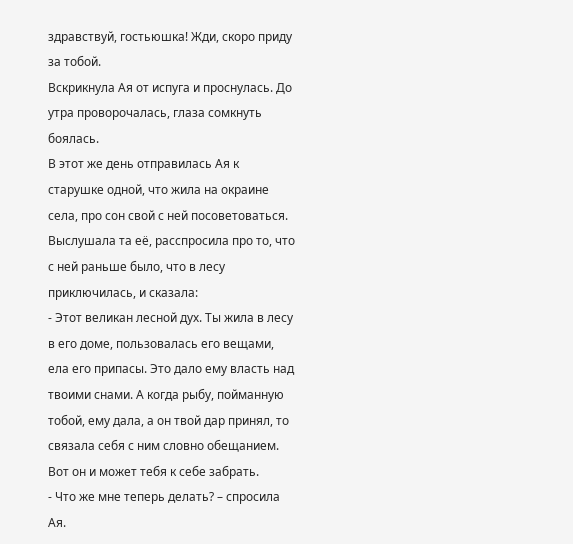здравствуй, гостьюшка! Жди, скоро приду за тобой.
Вскрикнула Ая от испуга и проснулась. До утра проворочалась, глаза сомкнуть боялась.
В этот же день отправилась Ая к старушке одной, что жила на окраине села, про сон свой с ней посоветоваться. Выслушала та её, расспросила про то, что с ней раньше было, что в лесу приключилась, и сказала:
- Этот великан лесной дух. Ты жила в лесу в его доме, пользовалась его вещами, ела его припасы. Это дало ему власть над твоими снами. А когда рыбу, пойманную тобой, ему дала, а он твой дар принял, то связала себя с ним словно обещанием. Вот он и может тебя к себе забрать.
- Что же мне теперь делать? – спросила Ая.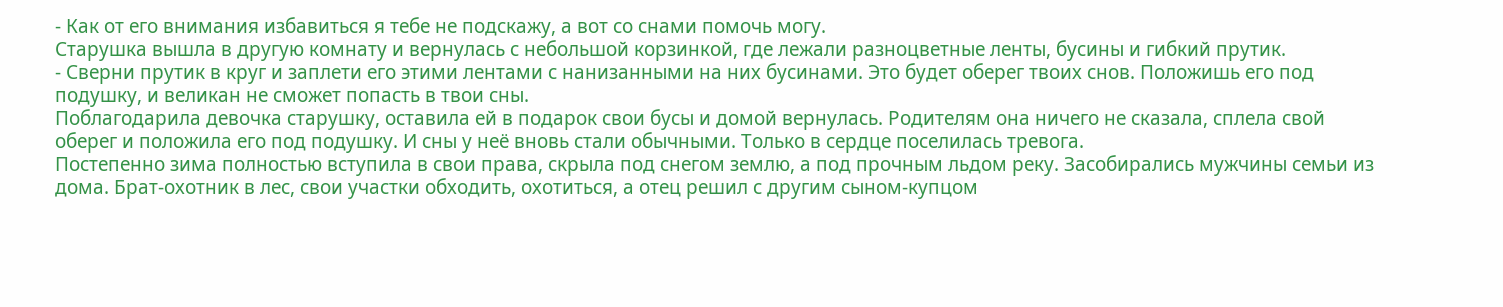- Как от его внимания избавиться я тебе не подскажу, а вот со снами помочь могу.
Старушка вышла в другую комнату и вернулась с небольшой корзинкой, где лежали разноцветные ленты, бусины и гибкий прутик.
- Сверни прутик в круг и заплети его этими лентами с нанизанными на них бусинами. Это будет оберег твоих снов. Положишь его под подушку, и великан не сможет попасть в твои сны.
Поблагодарила девочка старушку, оставила ей в подарок свои бусы и домой вернулась. Родителям она ничего не сказала, сплела свой оберег и положила его под подушку. И сны у неё вновь стали обычными. Только в сердце поселилась тревога.
Постепенно зима полностью вступила в свои права, скрыла под снегом землю, а под прочным льдом реку. Засобирались мужчины семьи из дома. Брат-охотник в лес, свои участки обходить, охотиться, а отец решил с другим сыном-купцом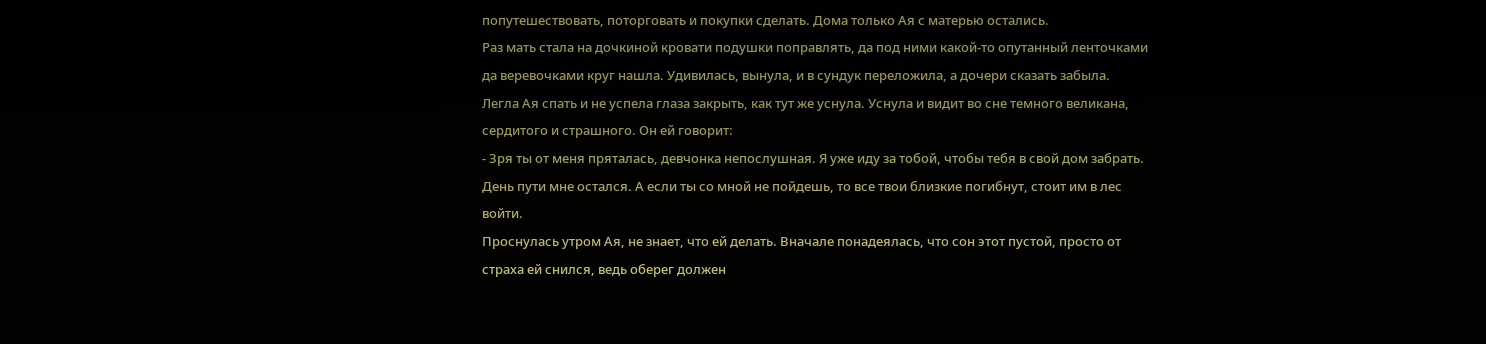попутешествовать, поторговать и покупки сделать. Дома только Ая с матерью остались.
Раз мать стала на дочкиной кровати подушки поправлять, да под ними какой-то опутанный ленточками да веревочками круг нашла. Удивилась, вынула, и в сундук переложила, а дочери сказать забыла.
Легла Ая спать и не успела глаза закрыть, как тут же уснула. Уснула и видит во сне темного великана, сердитого и страшного. Он ей говорит:
- Зря ты от меня пряталась, девчонка непослушная. Я уже иду за тобой, чтобы тебя в свой дом забрать. День пути мне остался. А если ты со мной не пойдешь, то все твои близкие погибнут, стоит им в лес войти.
Проснулась утром Ая, не знает, что ей делать. Вначале понадеялась, что сон этот пустой, просто от страха ей снился, ведь оберег должен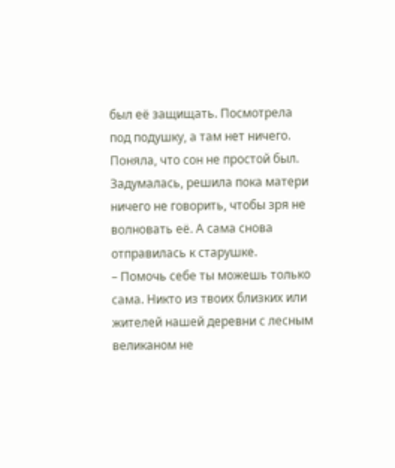был её защищать. Посмотрела под подушку, а там нет ничего. Поняла, что сон не простой был. Задумалась, решила пока матери ничего не говорить, чтобы зря не волновать её. А сама снова отправилась к старушке.
– Помочь себе ты можешь только сама. Никто из твоих близких или жителей нашей деревни с лесным великаном не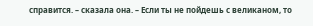справится. – сказала она. – Если ты не пойдешь с великаном, то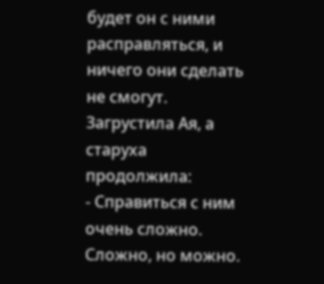будет он с ними расправляться, и ничего они сделать не смогут.
Загрустила Ая, а старуха продолжила:
- Справиться с ним очень сложно. Сложно, но можно.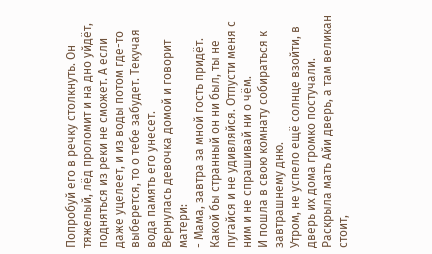Попробуй его в речку столкнуть. Он тяжелый, лёд проломит и на дно уйдёт, подняться из реки не сможет. А если даже уцелеет, и из воды потом где-то выберется, то о тебе забудет. Текучая вода память его унесет.
Вернулась девочка домой и говорит матери:
- Мама, завтра за мной гость придёт. Какой бы странный он ни был, ты не пугайся и не удивляйся. Отпусти меня с ним и не спрашивай ни о чём.
И пошла в свою комнату собираться к завтрашнему дню.
Утром, не успело ещё солнце взойти, в дверь их дома громко постучали. Раскрыла мать Айи дверь, а там великан стоит,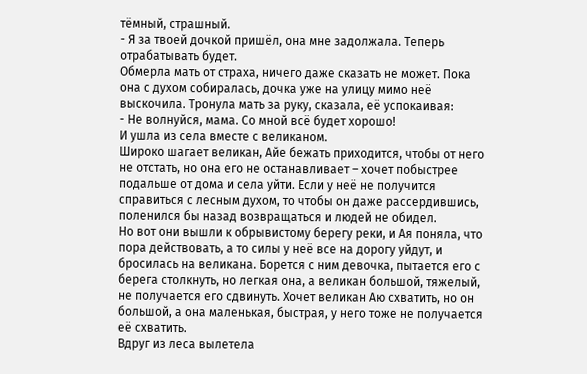тёмный, страшный.
- Я за твоей дочкой пришёл, она мне задолжала. Теперь отрабатывать будет.
Обмерла мать от страха, ничего даже сказать не может. Пока она с духом собиралась, дочка уже на улицу мимо неё выскочила. Тронула мать за руку, сказала, её успокаивая:
- Не волнуйся, мама. Со мной всё будет хорошо!
И ушла из села вместе с великаном.
Широко шагает великан, Айе бежать приходится, чтобы от него не отстать, но она его не останавливает – хочет побыстрее подальше от дома и села уйти. Если у неё не получится справиться с лесным духом, то чтобы он даже рассердившись, поленился бы назад возвращаться и людей не обидел.
Но вот они вышли к обрывистому берегу реки, и Ая поняла, что пора действовать, а то силы у неё все на дорогу уйдут, и бросилась на великана. Борется с ним девочка, пытается его с берега столкнуть, но легкая она, а великан большой, тяжелый, не получается его сдвинуть. Хочет великан Аю схватить, но он большой, а она маленькая, быстрая, у него тоже не получается её схватить.
Вдруг из леса вылетела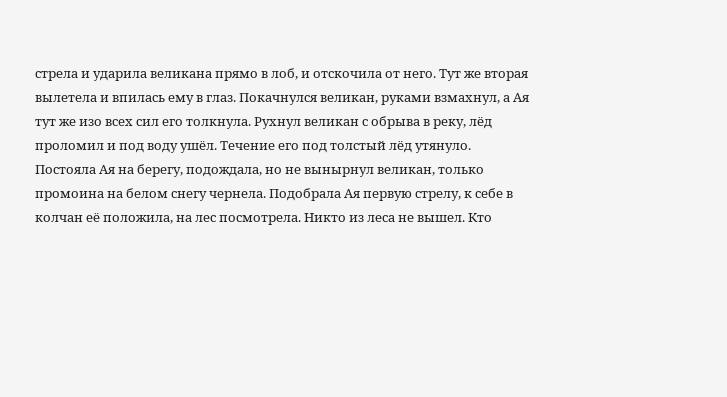стрела и ударила великана прямо в лоб, и отскочила от него. Тут же вторая вылетела и впилась ему в глаз. Покачнулся великан, руками взмахнул, а Ая тут же изо всех сил его толкнула. Рухнул великан с обрыва в реку, лёд проломил и под воду ушёл. Течение его под толстый лёд утянуло.
Постояла Ая на берегу, подождала, но не вынырнул великан, только промоина на белом снегу чернела. Подобрала Ая первую стрелу, к себе в колчан её положила, на лес посмотрела. Никто из леса не вышел. Кто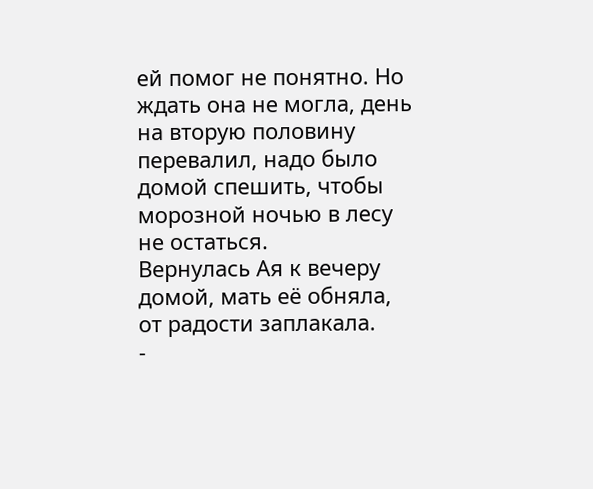ей помог не понятно. Но ждать она не могла, день на вторую половину перевалил, надо было домой спешить, чтобы морозной ночью в лесу не остаться.
Вернулась Ая к вечеру домой, мать её обняла, от радости заплакала.
-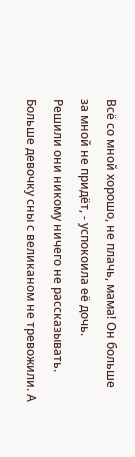Всё со мной хорошо, не плачь, мама! Он больше за мной не придёт, - успокоила её дочь.
Решили они никому ничего не рассказывать. Больше девочку сны с великаном не тревожили. А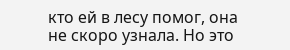кто ей в лесу помог, она не скоро узнала. Но это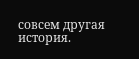совсем другая история.